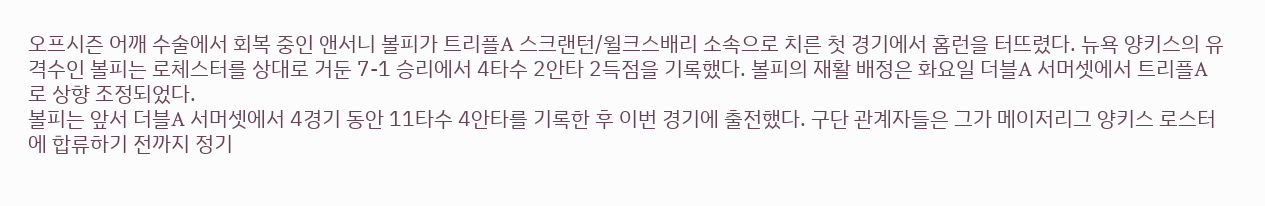오프시즌 어깨 수술에서 회복 중인 앤서니 볼피가 트리플A 스크랜턴/윌크스배리 소속으로 치른 첫 경기에서 홈런을 터뜨렸다. 뉴욕 양키스의 유격수인 볼피는 로체스터를 상대로 거둔 7-1 승리에서 4타수 2안타 2득점을 기록했다. 볼피의 재활 배정은 화요일 더블A 서머셋에서 트리플A로 상향 조정되었다.
볼피는 앞서 더블A 서머셋에서 4경기 동안 11타수 4안타를 기록한 후 이번 경기에 출전했다. 구단 관계자들은 그가 메이저리그 양키스 로스터에 합류하기 전까지 정기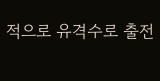적으로 유격수로 출전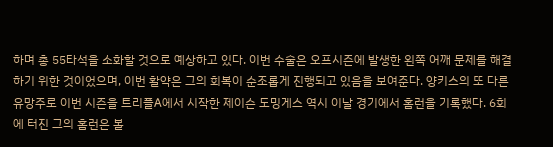하며 총 55타석을 소화할 것으로 예상하고 있다. 이번 수술은 오프시즌에 발생한 왼쪽 어깨 문제를 해결하기 위한 것이었으며, 이번 활약은 그의 회복이 순조롭게 진행되고 있음을 보여준다. 양키스의 또 다른 유망주로 이번 시즌을 트리플A에서 시작한 제이슨 도밍게스 역시 이날 경기에서 홈런을 기록했다. 6회에 터진 그의 홈런은 볼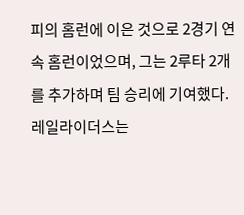피의 홈런에 이은 것으로 2경기 연속 홈런이었으며, 그는 2루타 2개를 추가하며 팀 승리에 기여했다. 레일라이더스는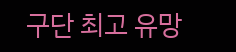구단 최고 유망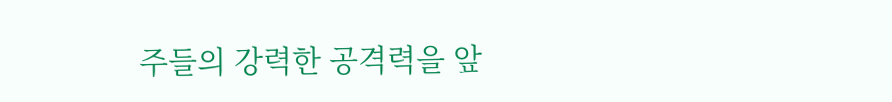주들의 강력한 공격력을 앞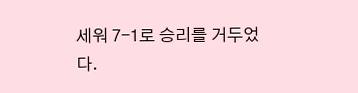세워 7-1로 승리를 거두었다.